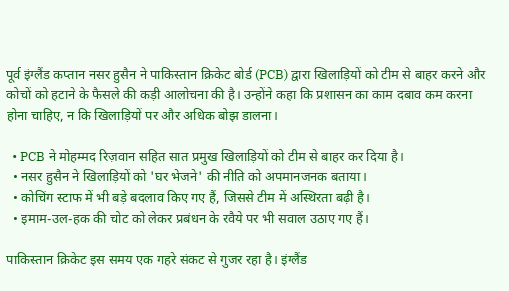पूर्व इंग्लैंड कप्तान नसर हुसैन ने पाकिस्तान क्रिकेट बोर्ड (PCB) द्वारा खिलाड़ियों को टीम से बाहर करने और कोचों को हटाने के फैसले की कड़ी आलोचना की है। उन्होंने कहा कि प्रशासन का काम दबाव कम करना होना चाहिए, न कि खिलाड़ियों पर और अधिक बोझ डालना।

  • PCB ने मोहम्मद रिज़वान सहित सात प्रमुख खिलाड़ियों को टीम से बाहर कर दिया है।
  • नसर हुसैन ने खिलाड़ियों को 'घर भेजने' की नीति को अपमानजनक बताया।
  • कोचिंग स्टाफ में भी बड़े बदलाव किए गए हैं, जिससे टीम में अस्थिरता बढ़ी है।
  • इमाम-उल-हक की चोट को लेकर प्रबंधन के रवैये पर भी सवाल उठाए गए हैं।

पाकिस्तान क्रिकेट इस समय एक गहरे संकट से गुजर रहा है। इंग्लैंड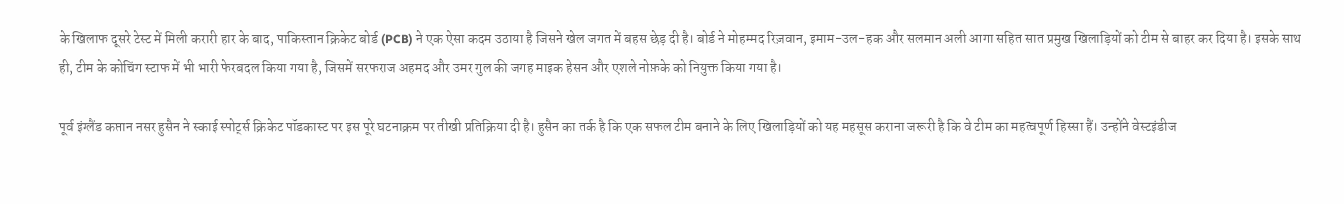के खिलाफ दूसरे टेस्ट में मिली करारी हार के बाद, पाकिस्तान क्रिकेट बोर्ड (PCB) ने एक ऐसा कदम उठाया है जिसने खेल जगत में बहस छेड़ दी है। बोर्ड ने मोहम्मद रिज़वान, इमाम-उल-हक और सलमान अली आगा सहित सात प्रमुख खिलाड़ियों को टीम से बाहर कर दिया है। इसके साथ ही, टीम के कोचिंग स्टाफ में भी भारी फेरबदल किया गया है, जिसमें सरफराज अहमद और उमर गुल की जगह माइक हेसन और एशले नोफ़के को नियुक्त किया गया है।

पूर्व इंग्लैंड कप्तान नसर हुसैन ने स्काई स्पोर्ट्स क्रिकेट पॉडकास्ट पर इस पूरे घटनाक्रम पर तीखी प्रतिक्रिया दी है। हुसैन का तर्क है कि एक सफल टीम बनाने के लिए खिलाड़ियों को यह महसूस कराना जरूरी है कि वे टीम का महत्वपूर्ण हिस्सा हैं। उन्होंने वेस्टइंडीज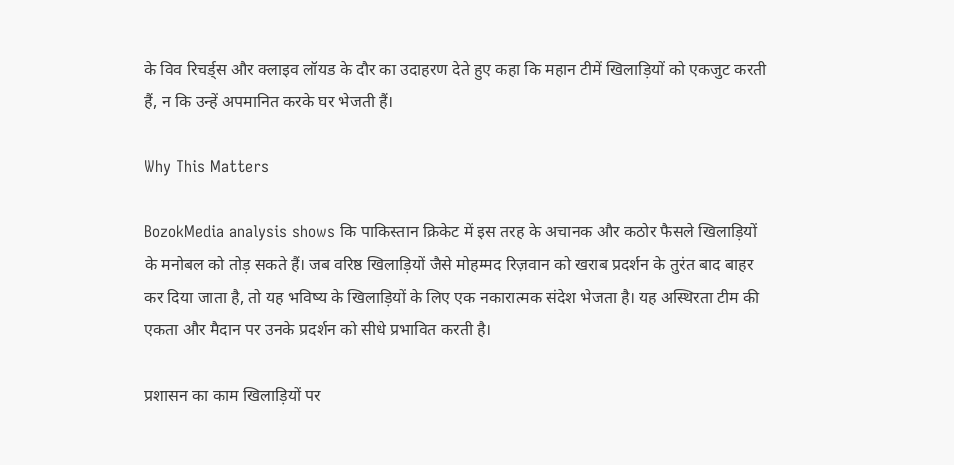के विव रिचर्ड्स और क्लाइव लॉयड के दौर का उदाहरण देते हुए कहा कि महान टीमें खिलाड़ियों को एकजुट करती हैं, न कि उन्हें अपमानित करके घर भेजती हैं।

Why This Matters

BozokMedia analysis shows कि पाकिस्तान क्रिकेट में इस तरह के अचानक और कठोर फैसले खिलाड़ियों के मनोबल को तोड़ सकते हैं। जब वरिष्ठ खिलाड़ियों जैसे मोहम्मद रिज़वान को खराब प्रदर्शन के तुरंत बाद बाहर कर दिया जाता है, तो यह भविष्य के खिलाड़ियों के लिए एक नकारात्मक संदेश भेजता है। यह अस्थिरता टीम की एकता और मैदान पर उनके प्रदर्शन को सीधे प्रभावित करती है।

प्रशासन का काम खिलाड़ियों पर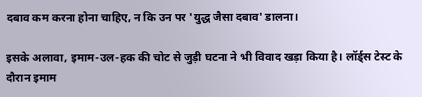दबाव कम करना होना चाहिए, न कि उन पर 'युद्ध जैसा दबाव' डालना।

इसके अलावा, इमाम-उल-हक की चोट से जुड़ी घटना ने भी विवाद खड़ा किया है। लॉर्ड्स टेस्ट के दौरान इमाम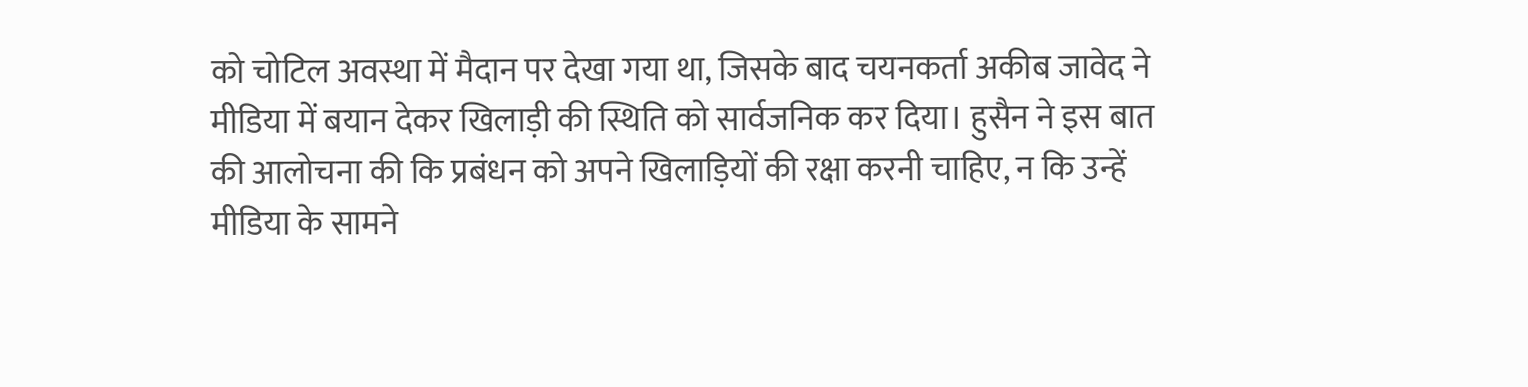को चोटिल अवस्था में मैदान पर देखा गया था, जिसके बाद चयनकर्ता अकीब जावेद ने मीडिया में बयान देकर खिलाड़ी की स्थिति को सार्वजनिक कर दिया। हुसैन ने इस बात की आलोचना की कि प्रबंधन को अपने खिलाड़ियों की रक्षा करनी चाहिए, न कि उन्हें मीडिया के सामने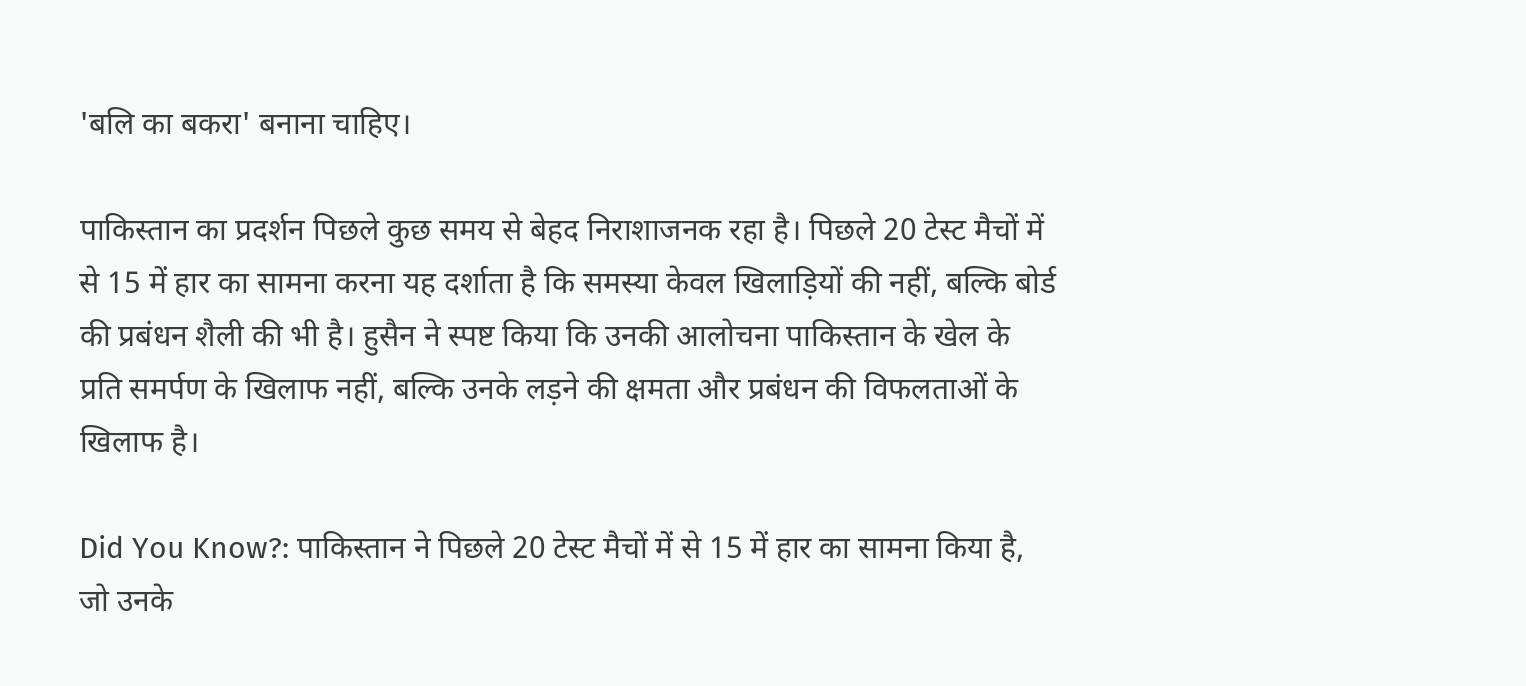'बलि का बकरा' बनाना चाहिए।

पाकिस्तान का प्रदर्शन पिछले कुछ समय से बेहद निराशाजनक रहा है। पिछले 20 टेस्ट मैचों में से 15 में हार का सामना करना यह दर्शाता है कि समस्या केवल खिलाड़ियों की नहीं, बल्कि बोर्ड की प्रबंधन शैली की भी है। हुसैन ने स्पष्ट किया कि उनकी आलोचना पाकिस्तान के खेल के प्रति समर्पण के खिलाफ नहीं, बल्कि उनके लड़ने की क्षमता और प्रबंधन की विफलताओं के खिलाफ है।

Did You Know?: पाकिस्तान ने पिछले 20 टेस्ट मैचों में से 15 में हार का सामना किया है, जो उनके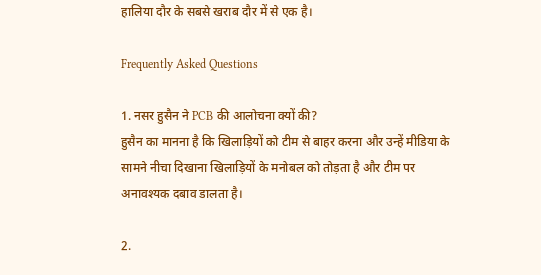हालिया दौर के सबसे खराब दौर में से एक है।

Frequently Asked Questions

1. नसर हुसैन ने PCB की आलोचना क्यों की?
हुसैन का मानना है कि खिलाड़ियों को टीम से बाहर करना और उन्हें मीडिया के सामने नीचा दिखाना खिलाड़ियों के मनोबल को तोड़ता है और टीम पर अनावश्यक दबाव डालता है।

2.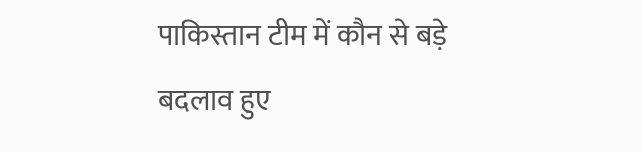पाकिस्तान टीम में कौन से बड़े बदलाव हुए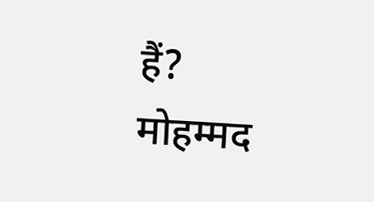हैं?
मोहम्मद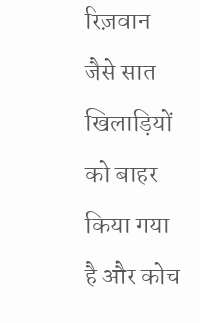रिज़वान जैसे सात खिलाड़ियों को बाहर किया गया है और कोच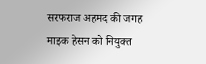सरफराज अहमद की जगह माइक हेसन को नियुक्त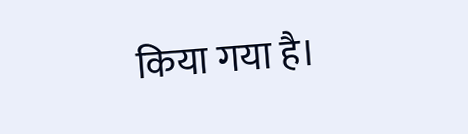किया गया है।